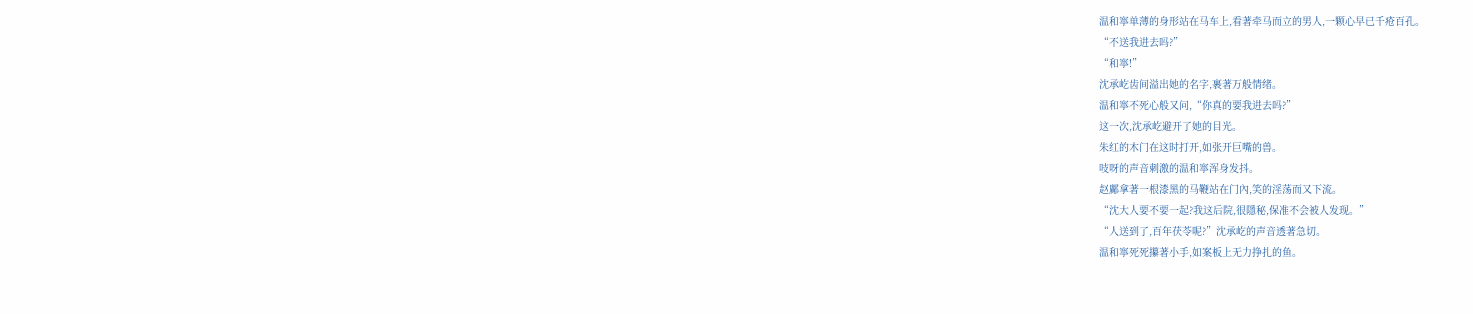温和寧单薄的身形站在马车上,看著牵马而立的男人,一颗心早已千疮百孔。
“不送我进去吗?”
“和寧!”
沈承屹齿间溢出她的名字,裹著万般情绪。
温和寧不死心般又问,“你真的要我进去吗?”
这一次,沈承屹避开了她的目光。
朱红的木门在这时打开,如张开巨嘴的兽。
吱呀的声音刺激的温和寧浑身发抖。
赵鄺拿著一根漆黑的马鞭站在门內,笑的淫荡而又下流。
“沈大人要不要一起?我这后院,很隱秘,保准不会被人发现。”
“人送到了,百年茯苓呢?”沈承屹的声音透著急切。
温和寧死死攥著小手,如案板上无力挣扎的鱼。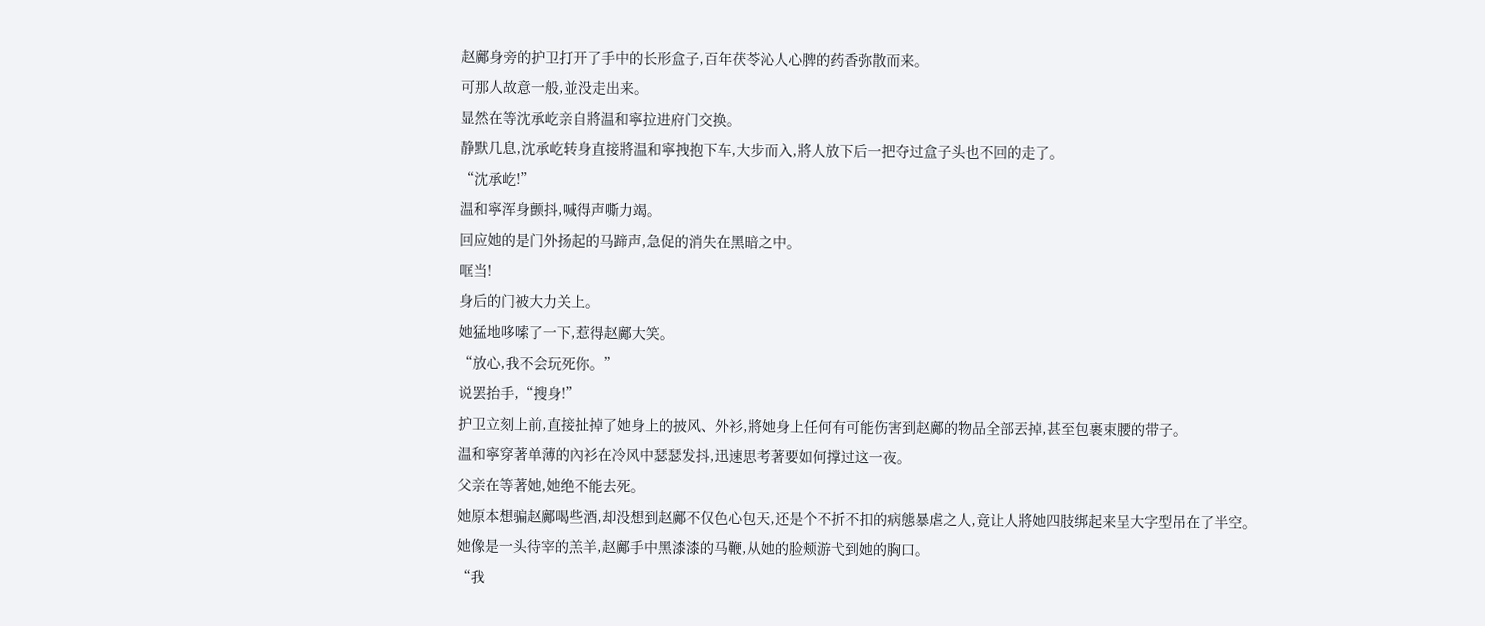赵鄺身旁的护卫打开了手中的长形盒子,百年茯苓沁人心脾的药香弥散而来。
可那人故意一般,並没走出来。
显然在等沈承屹亲自將温和寧拉进府门交换。
静默几息,沈承屹转身直接將温和寧拽抱下车,大步而入,將人放下后一把夺过盒子头也不回的走了。
“沈承屹!”
温和寧浑身颤抖,喊得声嘶力竭。
回应她的是门外扬起的马蹄声,急促的消失在黑暗之中。
哐当!
身后的门被大力关上。
她猛地哆嗦了一下,惹得赵鄺大笑。
“放心,我不会玩死你。”
说罢抬手,“搜身!”
护卫立刻上前,直接扯掉了她身上的披风、外衫,將她身上任何有可能伤害到赵鄺的物品全部丟掉,甚至包裹束腰的带子。
温和寧穿著单薄的內衫在冷风中瑟瑟发抖,迅速思考著要如何撑过这一夜。
父亲在等著她,她绝不能去死。
她原本想骗赵鄺喝些酒,却没想到赵鄺不仅色心包天,还是个不折不扣的病態暴虐之人,竟让人將她四肢绑起来呈大字型吊在了半空。
她像是一头待宰的羔羊,赵鄺手中黑漆漆的马鞭,从她的脸颊游弋到她的胸口。
“我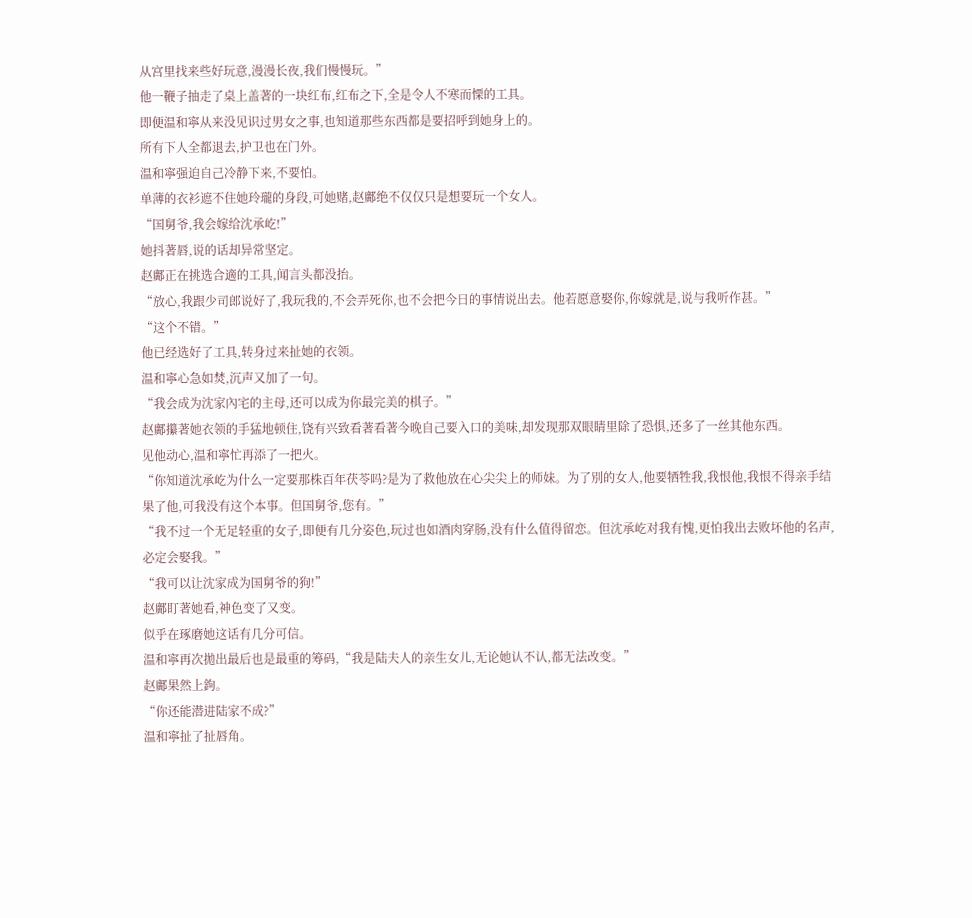从宫里找来些好玩意,漫漫长夜,我们慢慢玩。”
他一鞭子抽走了桌上盖著的一块红布,红布之下,全是令人不寒而慄的工具。
即便温和寧从来没见识过男女之事,也知道那些东西都是要招呼到她身上的。
所有下人全都退去,护卫也在门外。
温和寧强迫自己冷静下来,不要怕。
单薄的衣衫遮不住她玲瓏的身段,可她赌,赵鄺绝不仅仅只是想要玩一个女人。
“国舅爷,我会嫁给沈承屹!”
她抖著唇,说的话却异常坚定。
赵鄺正在挑选合適的工具,闻言头都没抬。
“放心,我跟少司郎说好了,我玩我的,不会弄死你,也不会把今日的事情说出去。他若愿意娶你,你嫁就是,说与我听作甚。”
“这个不错。”
他已经选好了工具,转身过来扯她的衣领。
温和寧心急如焚,沉声又加了一句。
“我会成为沈家內宅的主母,还可以成为你最完美的棋子。”
赵鄺攥著她衣领的手猛地顿住,饶有兴致看著看著今晚自己要入口的美味,却发现那双眼睛里除了恐惧,还多了一丝其他东西。
见他动心,温和寧忙再添了一把火。
“你知道沈承屹为什么一定要那株百年茯苓吗?是为了救他放在心尖尖上的师妹。为了別的女人,他要牺牲我,我恨他,我恨不得亲手结果了他,可我没有这个本事。但国舅爷,您有。”
“我不过一个无足轻重的女子,即便有几分姿色,玩过也如酒肉穿肠,没有什么值得留恋。但沈承屹对我有愧,更怕我出去败坏他的名声,必定会娶我。”
“我可以让沈家成为国舅爷的狗!”
赵鄺盯著她看,神色变了又变。
似乎在琢磨她这话有几分可信。
温和寧再次拋出最后也是最重的筹码,“我是陆夫人的亲生女儿,无论她认不认,都无法改变。”
赵鄺果然上鉤。
“你还能潜进陆家不成?”
温和寧扯了扯唇角。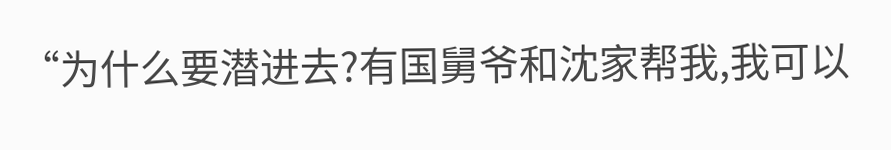“为什么要潜进去?有国舅爷和沈家帮我,我可以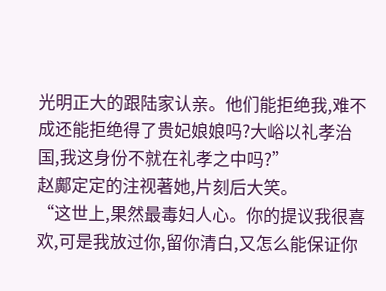光明正大的跟陆家认亲。他们能拒绝我,难不成还能拒绝得了贵妃娘娘吗?大峪以礼孝治国,我这身份不就在礼孝之中吗?”
赵鄺定定的注视著她,片刻后大笑。
“这世上,果然最毒妇人心。你的提议我很喜欢,可是我放过你,留你清白,又怎么能保证你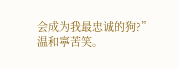会成为我最忠诚的狗?”
温和寧苦笑。